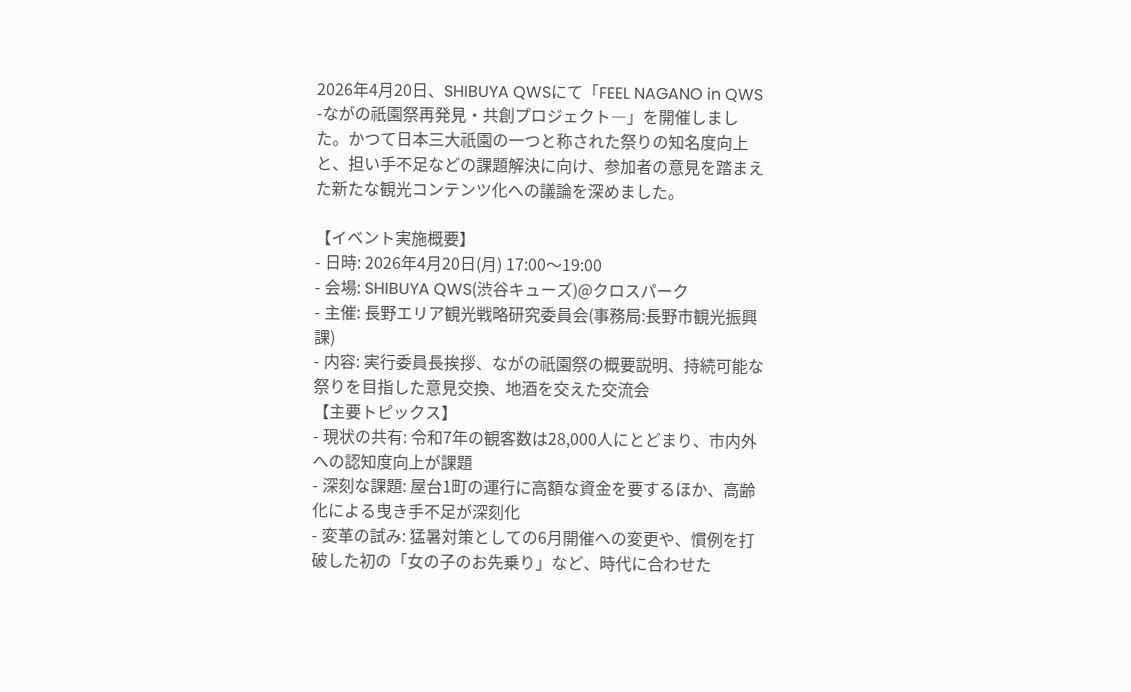2026年4月20日、SHIBUYA QWSにて「FEEL NAGANO in QWS -ながの祇園祭再発見・共創プロジェクト―」を開催しました。かつて日本三大祇園の一つと称された祭りの知名度向上と、担い手不足などの課題解決に向け、参加者の意見を踏まえた新たな観光コンテンツ化への議論を深めました。

【イベント実施概要】
- 日時: 2026年4月20日(月) 17:00〜19:00
- 会場: SHIBUYA QWS(渋谷キューズ)@クロスパーク
- 主催: 長野エリア観光戦略研究委員会(事務局:長野市観光振興課)
- 内容: 実行委員長挨拶、ながの祇園祭の概要説明、持続可能な祭りを目指した意見交換、地酒を交えた交流会
【主要トピックス】
- 現状の共有: 令和7年の観客数は28,000人にとどまり、市内外への認知度向上が課題
- 深刻な課題: 屋台1町の運行に高額な資金を要するほか、高齢化による曳き手不足が深刻化
- 変革の試み: 猛暑対策としての6月開催への変更や、慣例を打破した初の「女の子のお先乗り」など、時代に合わせた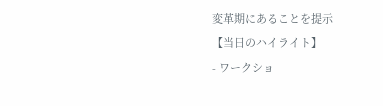変革期にあることを提示
【当日のハイライト】
- ワークショ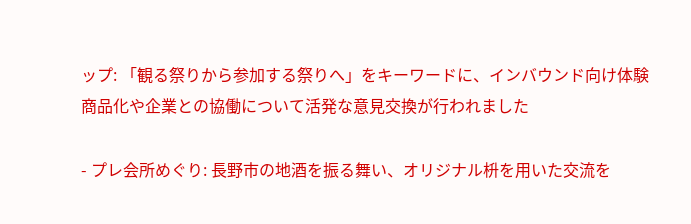ップ: 「観る祭りから参加する祭りへ」をキーワードに、インバウンド向け体験商品化や企業との協働について活発な意見交換が行われました

- プレ会所めぐり: 長野市の地酒を振る舞い、オリジナル枡を用いた交流を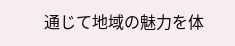通じて地域の魅力を体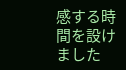感する時間を設けました